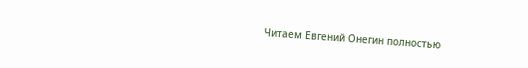Читаем Евгений Онегин полностью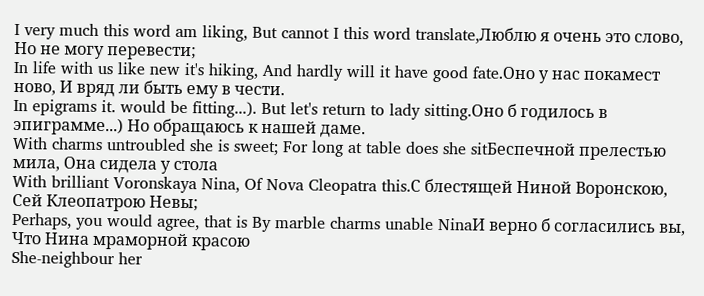I very much this word am liking, But cannot I this word translate,Люблю я очень это слово, Но не могу перевести;
In life with us like new it's hiking, And hardly will it have good fate.Оно у нас покамест ново, И вряд ли быть ему в чести.
In epigrams it. would be fitting...). But let's return to lady sitting.Оно б годилось в эпиграмме...) Но обращаюсь к нашей даме.
With charms untroubled she is sweet; For long at table does she sitБеспечной прелестью мила, Она сидела у стола
With brilliant Voronskaya Nina, Of Nova Cleopatra this.С блестящей Ниной Воронскою, Сей Клеопатрою Невы;
Perhaps, you would agree, that is By marble charms unable NinaИ верно б согласились вы, Что Нина мраморной красою
She-neighbour her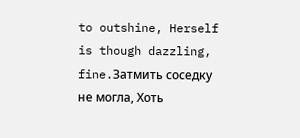to outshine, Herself is though dazzling, fine.Затмить соседку не могла, Хоть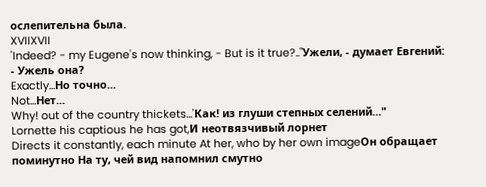ослепительна была.
XVIIXVII
'Indeed? - my Eugene's now thinking, - But is it true?.."Ужели, - думает Евгений: - Ужель она?
Exactly...Но точно...
Not...Нет...
Why! out of the country thickets...'Как! из глуши степных селений..."
Lornette his captious he has got,И неотвязчивый лорнет
Directs it constantly, each minute At her, who by her own imageОн обращает поминутно На ту, чей вид напомнил смутно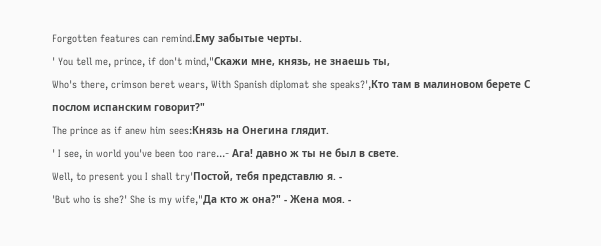Forgotten features can remind.Ему забытые черты.
' You tell me, prince, if don't mind,"Скажи мне, князь, не знаешь ты,
Who's there, crimson beret wears, With Spanish diplomat she speaks?',Кто там в малиновом берете С послом испанским говорит?"
The prince as if anew him sees:Князь на Онегина глядит.
' I see, in world you've been too rare...- Ага! давно ж ты не был в свете.
Well, to present you I shall try'Постой, тебя представлю я. -
'But who is she?' She is my wife,"Да кто ж она?" - Жена моя. -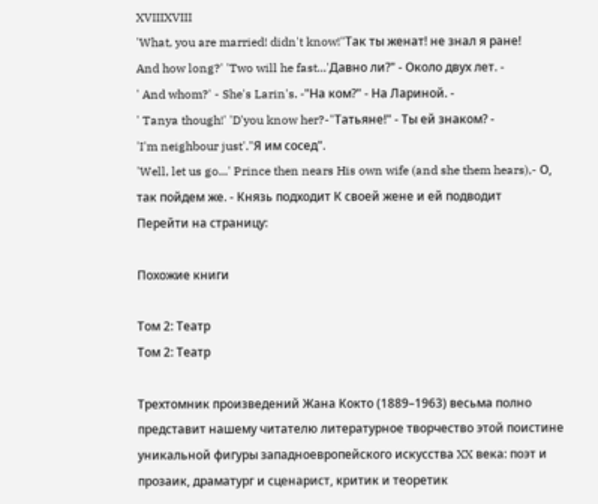XVIIIXVIII
'What, you are married! didn't know!"Так ты женат! не знал я ране!
And how long?' 'Two will he fast...'Давно ли?" - Около двух лет. -
' And whom?' - She's Larin's. -"На ком?" - На Лариной. -
' Tanya though!' 'D'you know her?-"Татьяне!" - Ты ей знаком? -
'I'm neighbour just'."Я им сосед".
'Well, let us go...' Prince then nears His own wife (and she them hears),- О, так пойдем же. - Князь подходит К своей жене и ей подводит
Перейти на страницу:

Похожие книги

Том 2: Театр
Том 2: Театр

Трехтомник произведений Жана Кокто (1889–1963) весьма полно представит нашему читателю литературное творчество этой поистине уникальной фигуры западноевропейского искусства XX века: поэт и прозаик, драматург и сценарист, критик и теоретик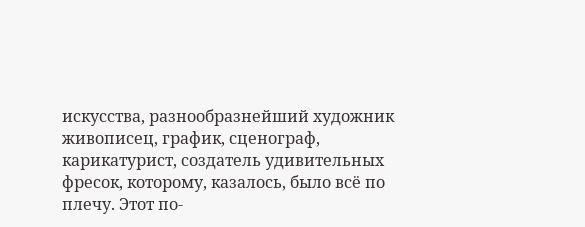искусства, разнообразнейший художник живописец, график, сценограф, карикатурист, создатель удивительных фресок, которому, казалось, было всё по плечу. Этот по-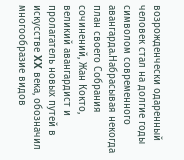возрожденчески одаренный человек стал на долгие годы символом современного авангарда.Набрасывая некогда план своего Собрания сочинений, Жан Кокто, великий авангардист и пролагатель новых путей в искусстве XX века, обозначил многообразие видов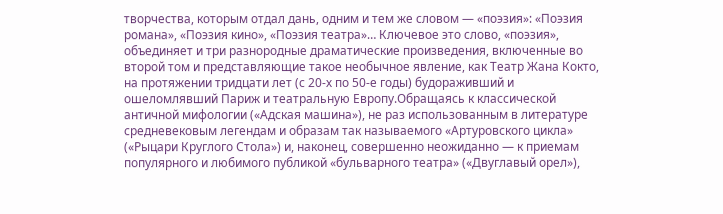творчества, которым отдал дань, одним и тем же словом — «поэзия»: «Поэзия романа», «Поэзия кино», «Поэзия театра»… Ключевое это слово, «поэзия», объединяет и три разнородные драматические произведения, включенные во второй том и представляющие такое необычное явление, как Театр Жана Кокто, на протяжении тридцати лет (с 20-х по 50-е годы) будораживший и ошеломлявший Париж и театральную Европу.Обращаясь к классической античной мифологии («Адская машина»), не раз использованным в литературе средневековым легендам и образам так называемого «Артуровского цикла» («Рыцари Круглого Стола») и, наконец, совершенно неожиданно — к приемам популярного и любимого публикой «бульварного театра» («Двуглавый орел»),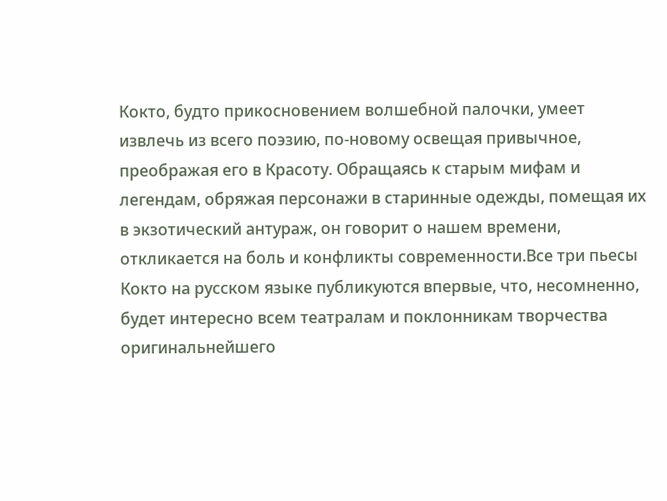Кокто, будто прикосновением волшебной палочки, умеет извлечь из всего поэзию, по-новому освещая привычное, преображая его в Красоту. Обращаясь к старым мифам и легендам, обряжая персонажи в старинные одежды, помещая их в экзотический антураж, он говорит о нашем времени, откликается на боль и конфликты современности.Все три пьесы Кокто на русском языке публикуются впервые, что, несомненно, будет интересно всем театралам и поклонникам творчества оригинальнейшего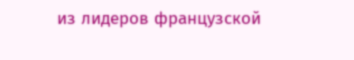из лидеров французской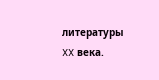литературы XX века.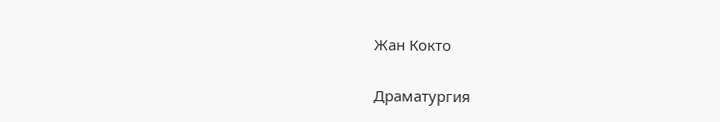Жан Кокто

Драматургия